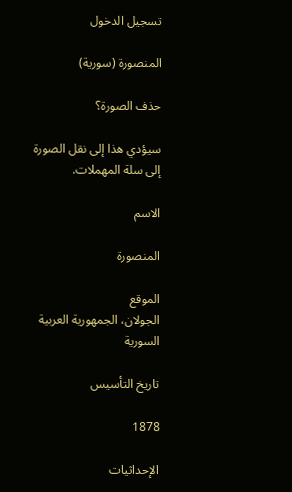تسجيل الدخول

المنصورة (سورية)

حذف الصورة؟

سيؤدي هذا إلى نقل الصورة إلى سلة المهملات.

الاسم

المنصورة

الموقع
الجولان، الجمهورية العربية السورية

تاريخ التأسيس

1878

الإحداثيات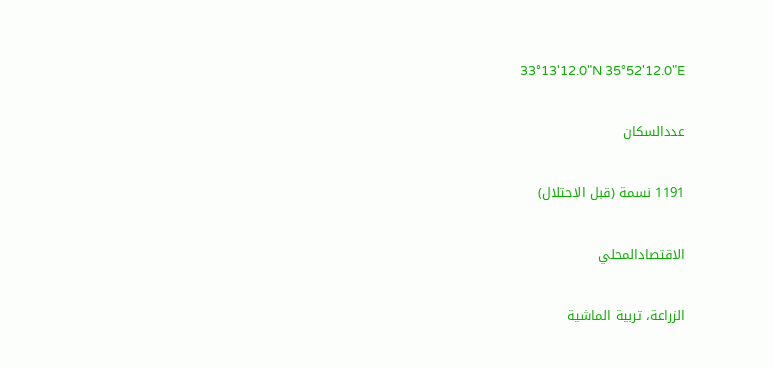33°13'12.0"N 35°52'12.0"E

عددالسكان

1191 نسمة (قبل الاحتلال)

الاقتصادالمحلي

الزراعة، تربية الماشية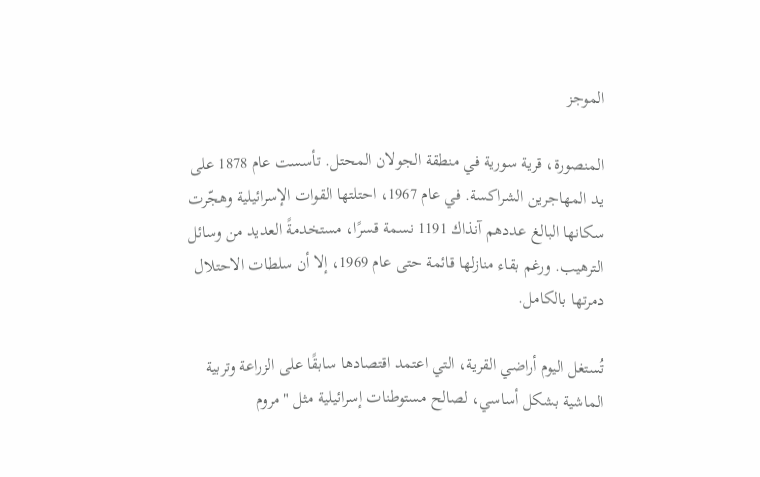الموجز

المنصورة، قرية سورية في منطقة الجولان المحتل. تأسست عام 1878 على يد المهاجرين الشراكسة. في عام 1967، احتلتها القوات الإسرائيلية وهجّرت سكانها البالغ عددهم آنذاك 1191 نسمة قسرًا، مستخدمةً العديد من وسائل الترهيب. ورغم بقاء منازلها قائمة حتى عام 1969، إلا أن سلطات الاحتلال دمرتها بالكامل.

تُستغل اليوم أراضي القرية، التي اعتمد اقتصادها سابقًا على الزراعة وتربية الماشية بشكل أساسي، لصالح مستوطنات إسرائيلية مثل "مروم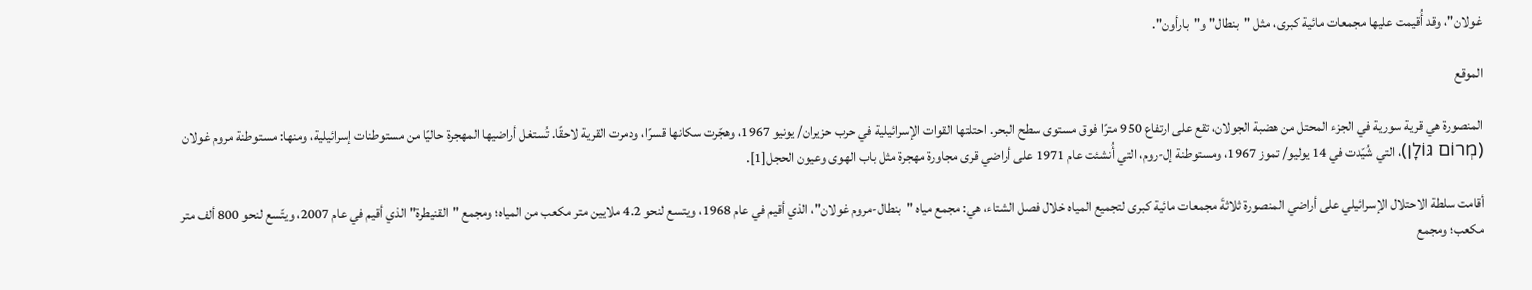غولان"، وقد أُقيمت عليها مجمعات مائية كبرى، مثل "بنطال" و"بارأون".

الموقع

المنصورة هي قرية سورية في الجزء المحتل من هضبة الجولان، تقع على ارتفاع 950 مترًا فوق مستوى سطح البحر. احتلتها القوات الإسرائيلية في حرب حزيران/ يونيو 1967، وهجّرت سكانها قسرًا، ودمرت القرية لاحقًا. تُستغل أراضيها المهجرة حاليًا من مستوطنات إسرائيلية، ومنها: مستوطنة مروم غولان (מְרוֹם גּוֹלָן)، التي شُيّدت في 14 يوليو/ تموز 1967، ومستوطنة إل-روم، التي أُنشئت عام 1971 على أراضي قرى مجاورة مهجرة مثل باب الهوى وعيون الحجل[1].

أقامت سلطة الاحتلال الإسرائيلي على أراضي المنصورة ثلاثةَ مجمعات مائية كبرى لتجميع المياه خلال فصل الشتاء، هي: مجمع مياه "بنطال-مروم غولان"، الذي أقيم في عام 1968، ويتسع لنحو 4.2 ملايين متر مكعب من المياه؛ ومجمع "القنيطرة" الذي أقيم في عام 2007، ويتّسع لنحو 800 ألف متر مكعب؛ ومجمع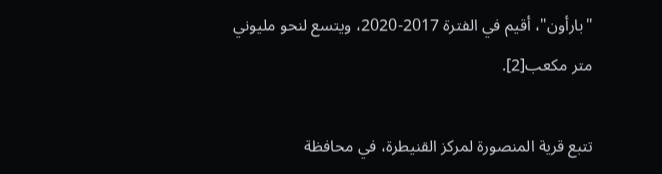"بارأون"، أقيم في الفترة 2017-2020، ويتسع لنحو مليوني متر مكعب[2].

تتبع قرية المنصورة لمركز القنيطرة، في محافظة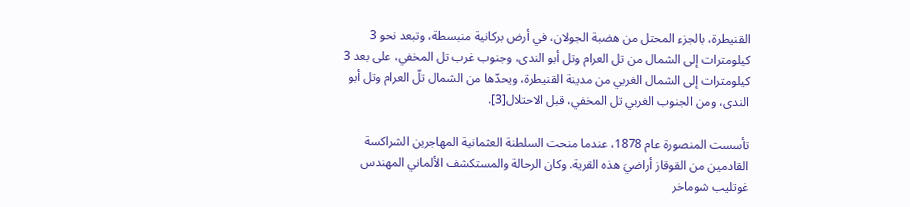القنيطرة، بالجزء المحتل من هضبة الجولان، في أرض بركانية منبسطة، وتبعد نحو 3 كيلومترات إلى الشمال من تل العرام وتل أبو الندى، وجنوب غرب تل المخفي، على بعد 3 كيلومترات إلى الشمال الغربي من مدينة القنيطرة، ويحدّها من الشمال تلّ العرام وتل أبو الندى، ومن الجنوب الغربي تل المخفي، قبل الاحتلال[3].

تأسست المنصورة عام 1878، عندما منحت السلطنة العثمانية المهاجرين الشراكسة القادمين من القوقاز أراضيَ هذه القرية. وكان الرحالة والمستكشف الألماني المهندس غوتليب شوماخر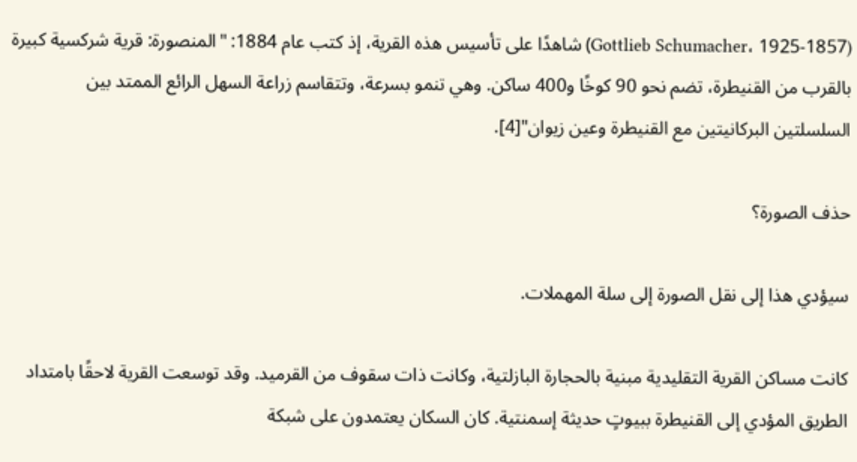(Gottlieb Schumacher، 1925-1857) شاهدًا على تأسيس هذه القرية، إذ كتب عام 1884: "المنصورة: قرية شركسية كبيرة بالقرب من القنيطرة، تضم نحو 90 كوخًا و400 ساكن. وهي تنمو بسرعة، وتتقاسم زراعة السهل الرائع الممتد بين السلسلتين البركانيتين مع القنيطرة وعين زيوان"[4].

حذف الصورة؟

سيؤدي هذا إلى نقل الصورة إلى سلة المهملات.

كانت مساكن القرية التقليدية مبنية بالحجارة البازلتية، وكانت ذات سقوف من القرميد. وقد توسعت القرية لاحقًا بامتداد الطريق المؤدي إلى القنيطرة ببيوتٍ حديثة إسمنتية. كان السكان يعتمدون على شبكة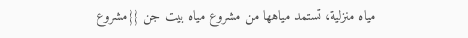مياه منزلية، تستمد مياهها من مشروع مياه بيت جن {{مشروع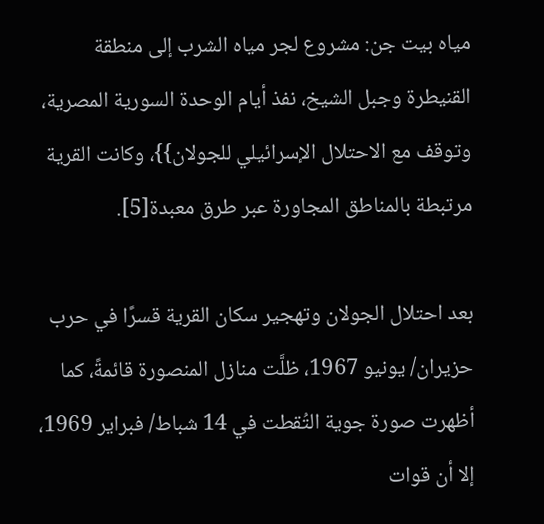مياه بيت جن: مشروع لجر مياه الشرب إلى منطقة القنيطرة وجبل الشيخ، نفذ أيام الوحدة السورية المصرية، وتوقف مع الاحتلال الإسرائيلي للجولان}}، وكانت القرية مرتبطة بالمناطق المجاورة عبر طرق معبدة[5].

بعد احتلال الجولان وتهجير سكان القرية قسرًا في حرب حزيران/ يونيو 1967، ظلَّت منازل المنصورة قائمةً، كما أظهرت صورة جوية التُقطت في 14 شباط/ فبراير 1969، إلا أن قوات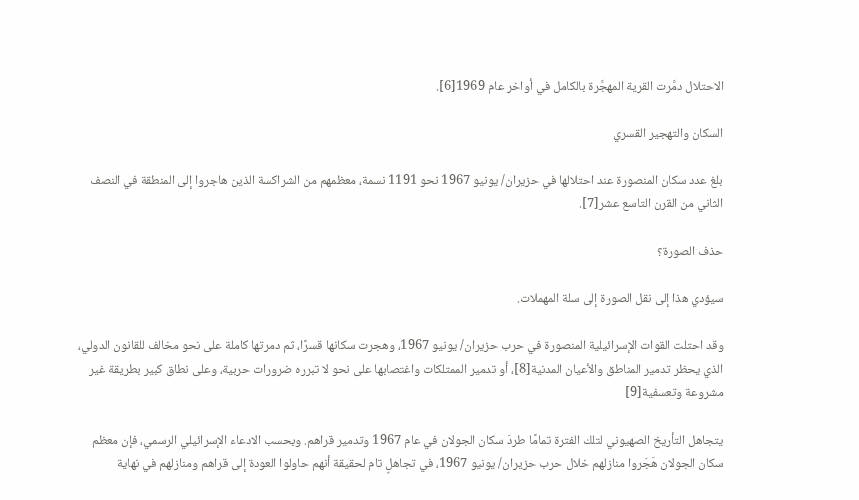الاحتلال دمَّرت القرية المهجَّرة بالكامل في أواخر عام 1969[6].

السكان والتهجير القسري

بلغ عدد سكان المنصورة عند احتلالها في حزيران/ يونيو 1967 نحو 1191 نسمة، معظمهم من الشراكسة الذين هاجروا إلى المنطقة في النصف الثاني من القرن التاسع عشر[7].

حذف الصورة؟

سيؤدي هذا إلى نقل الصورة إلى سلة المهملات.

وقد احتلت القوات الإسرائيلية المنصورة في حرب حزيران/ يونيو 1967، وهجرت سكانها قسرًا، ثم دمرتها كاملة على نحو مخالف للقانون الدولي، الذي يحظر تدمير المناطق والأعيان المدنية[8]، أو تدمير الممتلكات واغتصابها على نحو لا تبرره ضرورات حربية، وعلى نطاق كبير بطريقة غير مشروعة وتعسفية[9]

يتجاهل التأريخ الصهيوني لتلك الفترة تمامًا طردَ سكان الجولان في عام 1967 وتدمير قراهم. وبحسب الادعاء الإسرائيلي الرسمي، فإن معظم سكان الجولان هَجَروا منازلهم خلال حرب حزيران/ يونيو 1967، في تجاهلٍ تام لحقيقة أنهم حاولوا العودة إلى قراهم ومنازلهم في نهاية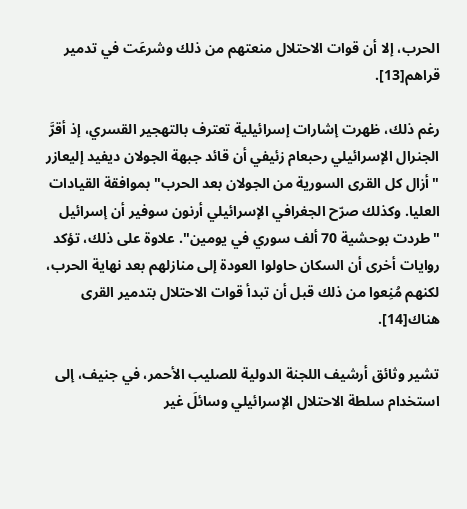الحرب، إلا أن قوات الاحتلال منعتهم من ذلك وشرعَت في تدمير قراهم[13].

رغم ذلك، ظهرت إشارات إسرائيلية تعترف بالتهجير القسري، إذ أقرَّ الجنرال الإسرائيلي رحبعام زئيفي أن قائد جبهة الجولان ديفيد إليعازر "أزال كل القرى السورية من الجولان بعد الحرب" بموافقة القيادات العليا. وكذلك صرّح الجغرافي الإسرائيلي أرنون سوفير أن إسرائيل "طردت بوحشية 70 ألف سوري في يومين". علاوة على ذلك، تؤكد روايات أخرى أن السكان حاولوا العودة إلى منازلهم بعد نهاية الحرب، لكنهم مُنِعوا من ذلك قبل أن تبدأ قوات الاحتلال بتدمير القرى هناك[14].

تشير وثائق أرشيف اللجنة الدولية للصليب الأحمر، في جنيف، إلى استخدام سلطة الاحتلال الإسرائيلي وسائلَ غير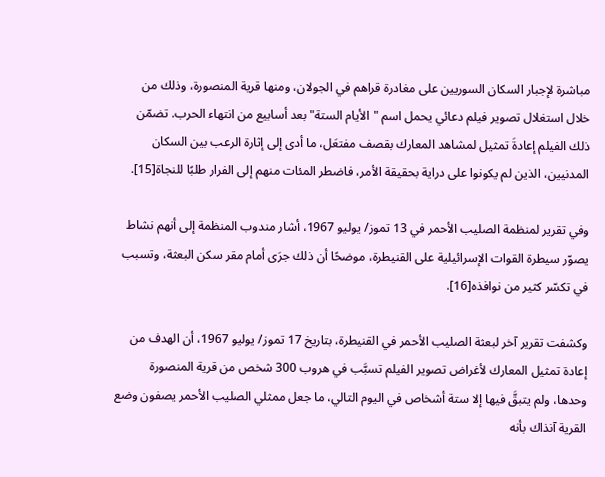مباشرة لإجبار السكان السوريين على مغادرة قراهم في الجولان، ومنها قرية المنصورة، وذلك من خلال استغلال تصوير فيلم دعائي يحمل اسم "الأيام الستة" بعد أسابيع من انتهاء الحرب. تضمّن ذلك الفيلم إعادةَ تمثيل لمشاهد المعارك بقصف مفتعَل، ما أدى إلى إثارة الرعب بين السكان المدنيين، الذين لم يكونوا على دراية بحقيقة الأمر، فاضطر المئات منهم إلى الفرار طلبًا للنجاة[15].

وفي تقرير لمنظمة الصليب الأحمر في 13 تموز/ يوليو 1967، أشار مندوب المنظمة إلى أنهم نشاط يصوّر سيطرة القوات الإسرائيلية على القنيطرة، موضحًا أن ذلك جرَى أمام مقر سكن البعثة، وتسبب في تكسّر كثير من نوافذه[16].

وكشفت تقرير آخر لبعثة الصليب الأحمر في القنيطرة، بتاريخ 17 تموز/ يوليو 1967، أن الهدف من إعادة تمثيل المعارك لأغراض تصوير الفيلم تسبَّب في هروب 300 شخص من قرية المنصورة وحدها، ولم يتبقَّ فيها إلا ستة أشخاص في اليوم التالي، ما جعل ممثلي الصليب الأحمر يصفون وضع القرية آنذاك بأنه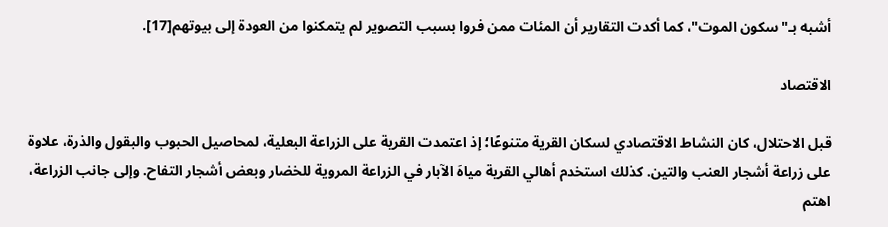أشبه بـ"سكون الموت"، كما أكدت التقارير أن المئات ممن فروا بسبب التصوير لم يتمكنوا من العودة إلى بيوتهم[17].

الاقتصاد

قبل الاحتلال، كان النشاط الاقتصادي لسكان القرية متنوعًا؛ إذ اعتمدت القرية على الزراعة البعلية، لمحاصيل الحبوب والبقول والذرة، علاوة على زراعة أشجار العنب والتين. كذلك استخدم أهالي القرية مياهَ الآبار في الزراعة المروية للخضار وبعض أشجار التفاح. وإلى جانب الزراعة، اهتم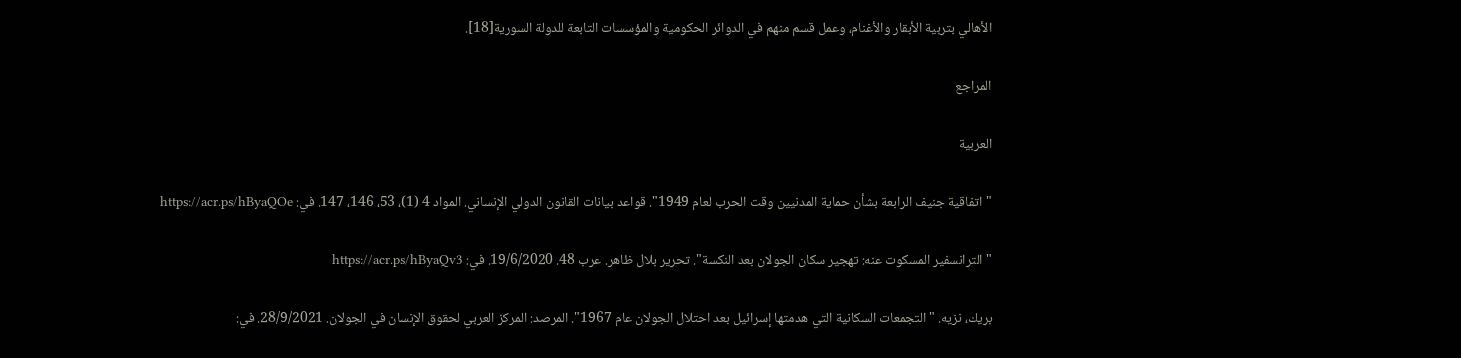الأهالي بتربية الأبقار والأغنام، وعمل قسم منهم في الدوائر الحكومية والمؤسسات التابعة للدولة السورية[18].

المراجع

العربية

"اتفاقية جنيف الرابعة بشأن حماية المدنيين وقت الحرب لعام 1949". قواعد بيانات القانون الدولي الإنساني. المواد 4 (1)، 53، 146، 147. في: https://acr.ps/hByaQOe

"الترانسفير المسكوت عنه: تهجير سكان الجولان بعد النكسة". تحرير بلال ظاهر. عرب 48. 19/6/2020. في: https://acr.ps/hByaQv3

بريك، نزيه. "التجمعات السكانية التي هدمتها إسرائيل بعد احتلال الجولان عام 1967". المرصد: المركز العربي لحقوق الإنسان في الجولان. 28/9/2021. في: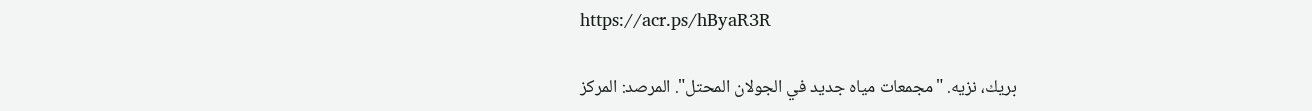https://acr.ps/hByaR3R

بريك، نزيه. "مجمعات مياه جديد في الجولان المحتل". المرصد: المركز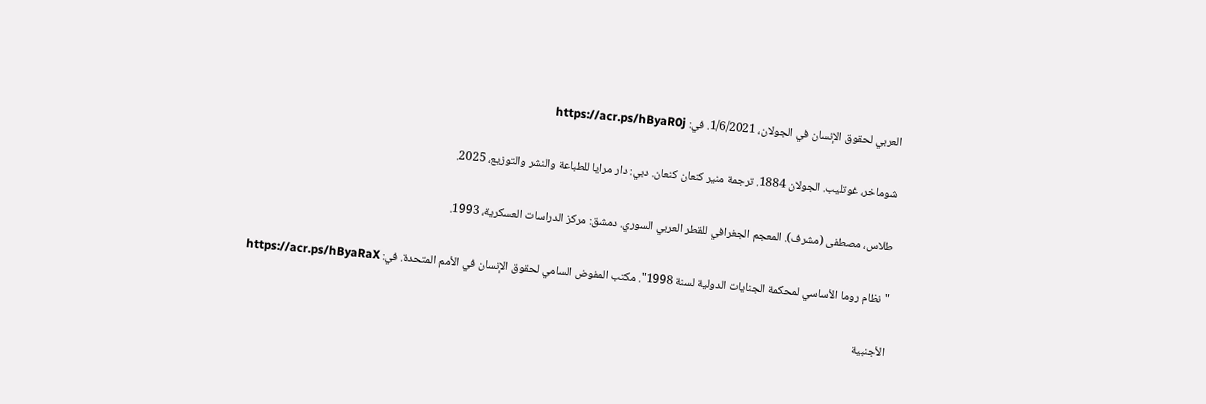العربي لحقوق الإنسان في الجولان، 1/6/2021. في: https://acr.ps/hByaR0j

شوماخر، غوتليب. الجولان 1884. ترجمة منير كنعان كنعان. دبي: دار مرايا للطباعة والنشر والتوزيع، 2025.

طلاس، مصطفى (مشرف). المعجم الجغرافي للقطر العربي السوري. دمشق: مركز الدراسات العسكرية، 1993.

"نظام روما الأساسي لمحكمة الجنايات الدولية لسنة 1998". مكتب المفوض السامي لحقوق الإنسان في الأمم المتحدة. في: https://acr.ps/hByaRaX

الأجنبية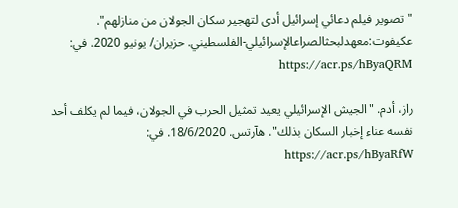"تصوير فيلم دعائي إسرائيل أدى لتهجير سكان الجولان من منازلهم". عكيفوت:معهدلبحثالصراعالإسرائيلي-الفلسطيني. حزيران/ يونيو 2020. في: https://acr.ps/hByaQRM

راز، أدم. "الجيش الإسرائيلي يعيد تمثيل الحرب في الجولان، فيما لم يكلف أحد نفسه عناء إخبار السكان بذلك". هآرتس. 18/6/2020. في: https://acr.ps/hByaRfW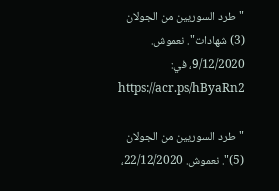"طرد السوريين من الجولان (3) شهادات". نعموش. 9/12/2020، في: https://acr.ps/hByaRn2

"طرد السوريين من الجولان (5)". نعموش. 22/12/2020،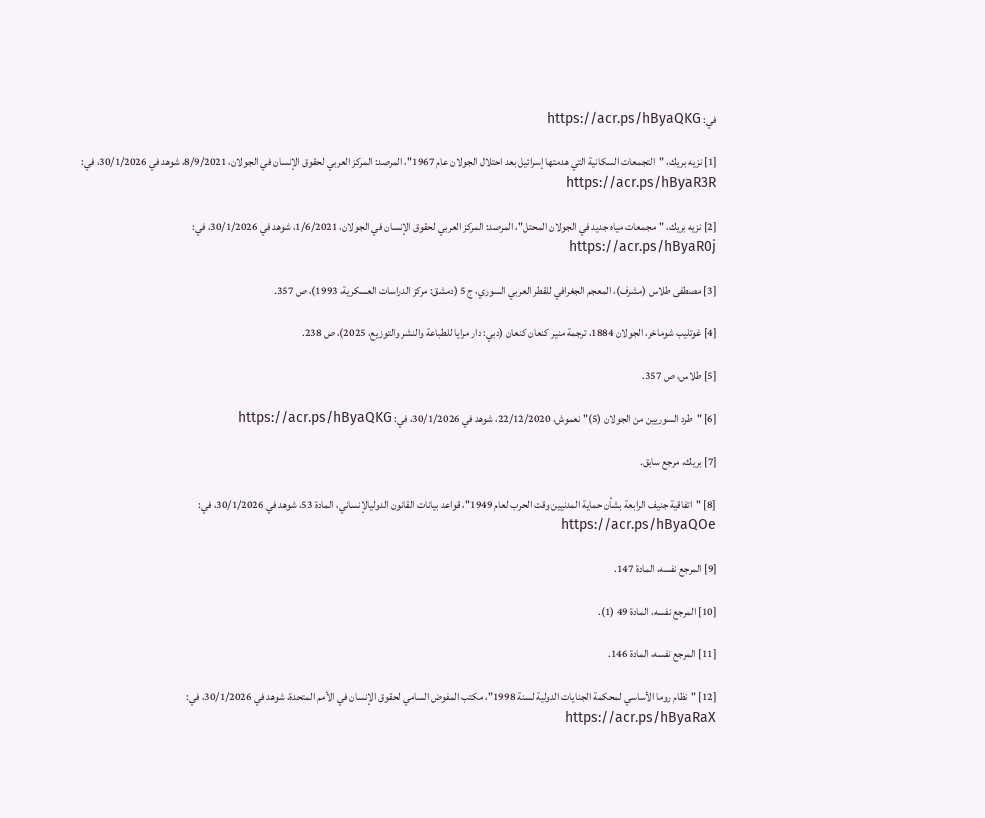في: https://acr.ps/hByaQKG

[1] نزيه بريك، "التجمعات السكانية التي هدمتها إسرائيل بعد احتلال الجولان عام 1967"، المرصد: المركز العربي لحقوق الإنسان في الجولان، 8/9/2021، شوهد في 30/1/2026، في: https://acr.ps/hByaR3R

[2] نزيه بريك، "مجمعات مياه جديد في الجولان المحتل"، المرصد: المركز العربي لحقوق الإنسان في الجولان، 1/6/2021، شوهد في 30/1/2026، في: https://acr.ps/hByaR0j

[3] مصطفى طلاس (مشرف)، المعجم الجغرافي للقطر العربي السوري، ج 5 (دمشق: مركز الدراسات العسكرية، 1993)، ص 357.

[4] غوتليب شوماخر، الجولان 1884، ترجمة منير كنعان كنعان (دبي: دار مرايا للطباعة والنشر والتوزيع، 2025)، ص 238.

[5] طلاس، ص 357.

[6] "طرد السوريين من الجولان (5)" نعموش، 22/12/2020، شوهد في 30/1/2026، في: https://acr.ps/hByaQKG

[7] بريك، مرجع سابق.

[8] "اتفاقية جنيف الرابعة بشأن حماية المدنيين وقت الحرب لعام 1949"، قواعد بيانات القانون الدوليالإنساني، المادة 53، شوهد في 30/1/2026، في: https://acr.ps/hByaQOe

[9] المرجع نفسه، المادة 147.

[10] المرجع نفسه، المادة 49 (1).

[11] المرجع نفسه، المادة 146.

[12] "نظام روما الأساسي لمحكمة الجنايات الدولية لسنة 1998"، مكتب المفوض السامي لحقوق الإنسان في الأمم المتحدة، شوهد في 30/1/2026، في: https://acr.ps/hByaRaX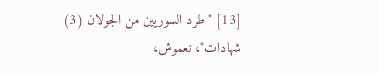[13] "طرد السوريين من الجولان (3) شهادات"، نعموش،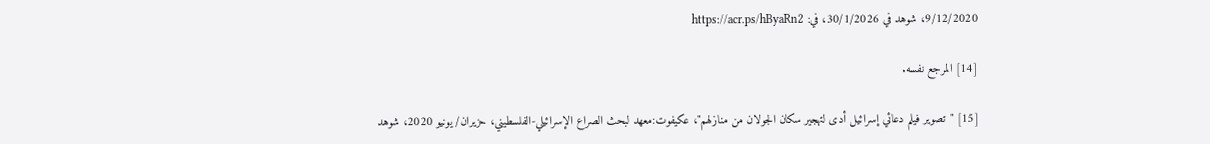9/12/2020، شوهد في 30/1/2026، في: https://acr.ps/hByaRn2

[14] المرجع نفسه.

[15] "تصوير فيلم دعائي إسرائيل أدى لتهجير سكان الجولان من منازلهم"، عكيفوت:معهد لبحث الصراع الإسرائيلي-الفلسطيني، حزيران/ يونيو 2020، شوهد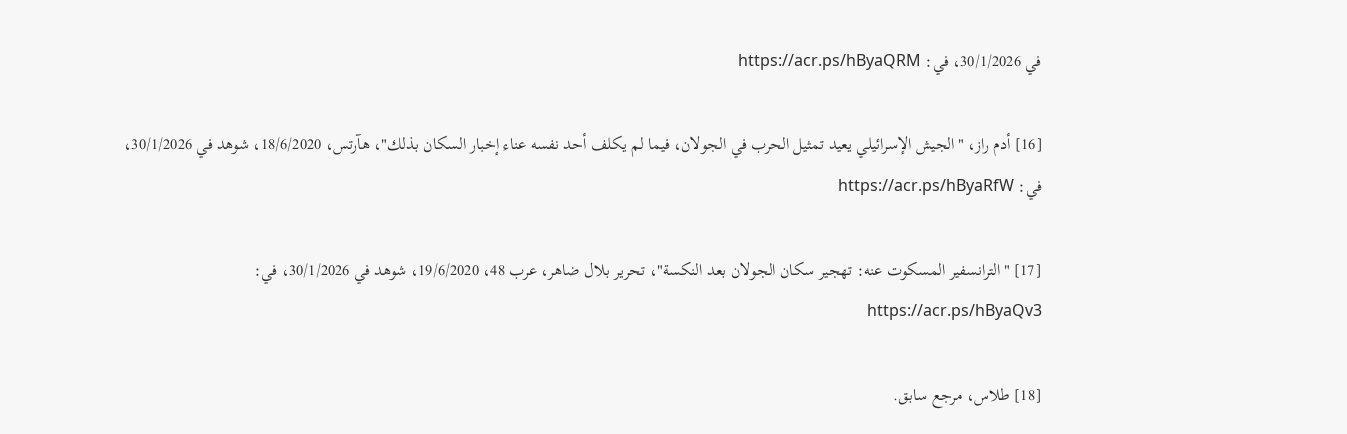في 30/1/2026، في: https://acr.ps/hByaQRM

[16] أدم راز، "الجيش الإسرائيلي يعيد تمثيل الحرب في الجولان، فيما لم يكلف أحد نفسه عناء إخبار السكان بذلك"، هآرتس، 18/6/2020، شوهد في 30/1/2026، في: https://acr.ps/hByaRfW

[17] "الترانسفير المسكوت عنه: تهجير سكان الجولان بعد النكسة"، تحرير بلال ضاهر، عرب 48، 19/6/2020، شوهد في 30/1/2026، في: https://acr.ps/hByaQv3

[18] طلاس، مرجع سابق.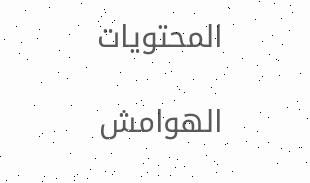المحتويات

الهوامش